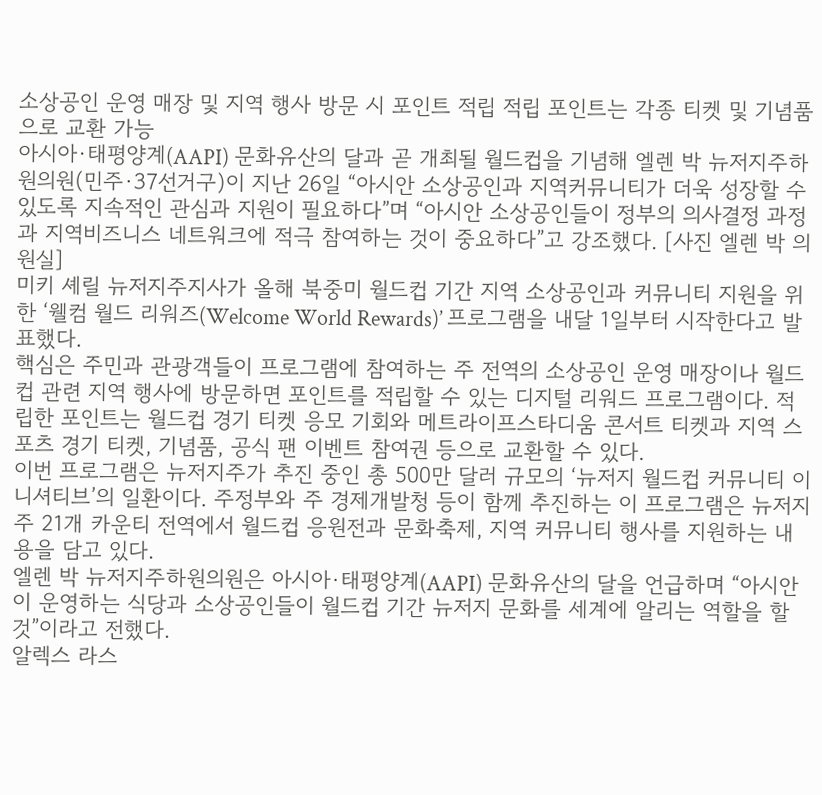소상공인 운영 매장 및 지역 행사 방문 시 포인트 적립 적립 포인트는 각종 티켓 및 기념품으로 교환 가능
아시아·태평양계(AAPI) 문화유산의 달과 곧 개최될 월드컵을 기념해 엘렌 박 뉴저지주하원의원(민주·37선거구)이 지난 26일 “아시안 소상공인과 지역커뮤니티가 더욱 성장할 수 있도록 지속적인 관심과 지원이 필요하다”며 “아시안 소상공인들이 정부의 의사결정 과정과 지역비즈니스 네트워크에 적극 참여하는 것이 중요하다”고 강조했다. [사진 엘렌 박 의원실]
미키 셰릴 뉴저지주지사가 올해 북중미 월드컵 기간 지역 소상공인과 커뮤니티 지원을 위한 ‘웰컴 월드 리워즈(Welcome World Rewards)’ 프로그램을 내달 1일부터 시작한다고 발표했다.
핵심은 주민과 관광객들이 프로그램에 참여하는 주 전역의 소상공인 운영 매장이나 월드컵 관련 지역 행사에 방문하면 포인트를 적립할 수 있는 디지털 리워드 프로그램이다. 적립한 포인트는 월드컵 경기 티켓 응모 기회와 메트라이프스타디움 콘서트 티켓과 지역 스포츠 경기 티켓, 기념품, 공식 팬 이벤트 참여권 등으로 교환할 수 있다.
이번 프로그램은 뉴저지주가 추진 중인 총 500만 달러 규모의 ‘뉴저지 월드컵 커뮤니티 이니셔티브’의 일환이다. 주정부와 주 경제개발청 등이 함께 추진하는 이 프로그램은 뉴저지주 21개 카운티 전역에서 월드컵 응원전과 문화축제, 지역 커뮤니티 행사를 지원하는 내용을 담고 있다.
엘렌 박 뉴저지주하원의원은 아시아·태평양계(AAPI) 문화유산의 달을 언급하며 “아시안이 운영하는 식당과 소상공인들이 월드컵 기간 뉴저지 문화를 세계에 알리는 역할을 할 것”이라고 전했다.
알렉스 라스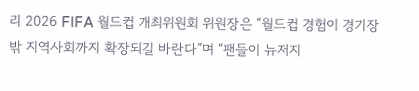리 2026 FIFA 월드컵 개최위원회 위원장은 “월드컵 경험이 경기장 밖 지역사회까지 확장되길 바란다”며 “팬들이 뉴저지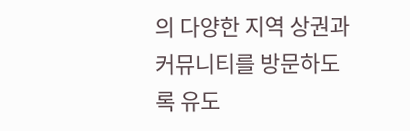의 다양한 지역 상권과 커뮤니티를 방문하도록 유도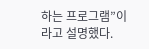하는 프로그램”이라고 설명했다.